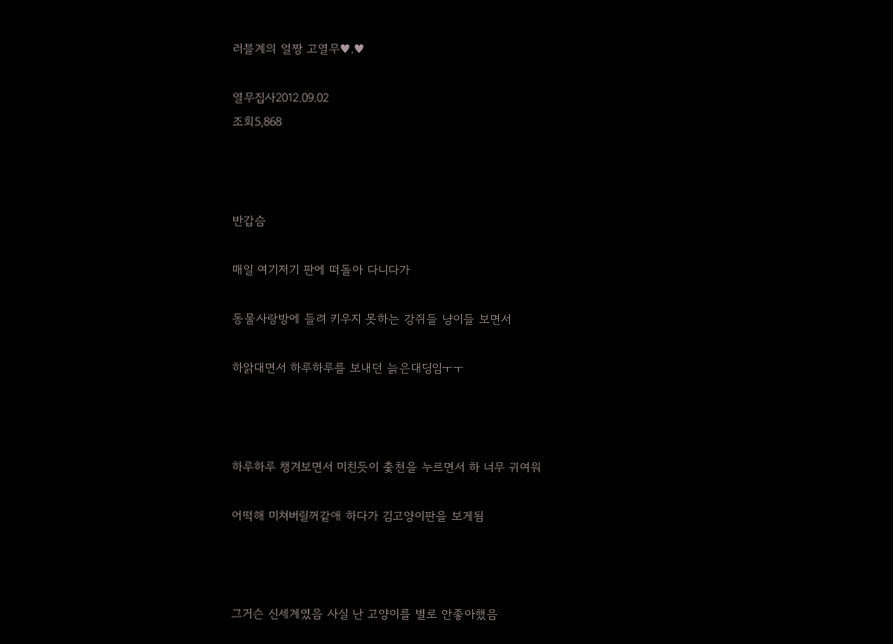러블계의 얼짱 고열무♥.♥

열무집사2012.09.02
조회5,868



반갑슴

매일 여기저기 판에 떠돌아 다니다가

동물사랑방에 들려 키우지 못하는 강쥐들 냥이들 보면서

하앍대면서 하루하루를 보내던 늙은대딩임ㅜㅜ



하루하루 챙겨보면서 미친듯이 춫천을 누르면서 하 너무 귀여워

어떡해 미쳐버릴꺼같애 하다가 김고양이판을 보게됨



그거슨 신세계였음 사실 난 고양이를 별로 안좋아했음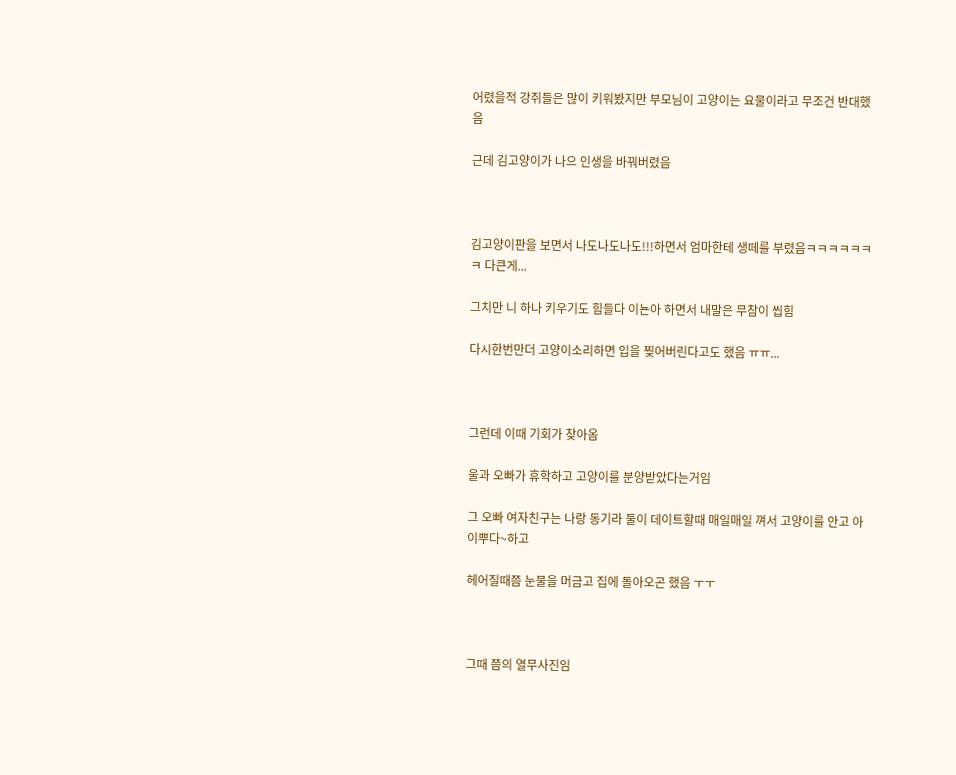어렸을적 강쥐들은 많이 키워봤지만 부모님이 고양이는 요물이라고 무조건 반대했음

근데 김고양이가 나으 인생을 바꿔버렸음



김고양이판을 보면서 나도나도나도!!!하면서 엄마한테 생떼를 부렸음ㅋㅋㅋㅋㅋㅋㅋ 다큰게...

그치만 니 하나 키우기도 힘들다 이뇬아 하면서 내말은 무참이 씹힘

다시한번만더 고양이소리하면 입을 찢어버린다고도 했음 ㅠㅠ...



그런데 이때 기회가 찾아옴

울과 오빠가 휴학하고 고양이를 분양받았다는거임

그 오빠 여자친구는 나랑 동기라 둘이 데이트할때 매일매일 껴서 고양이를 안고 아 이뿌다~하고

헤어질때쯤 눈물을 머금고 집에 돌아오곤 했음 ㅜㅜ



그때 쯤의 열무사진임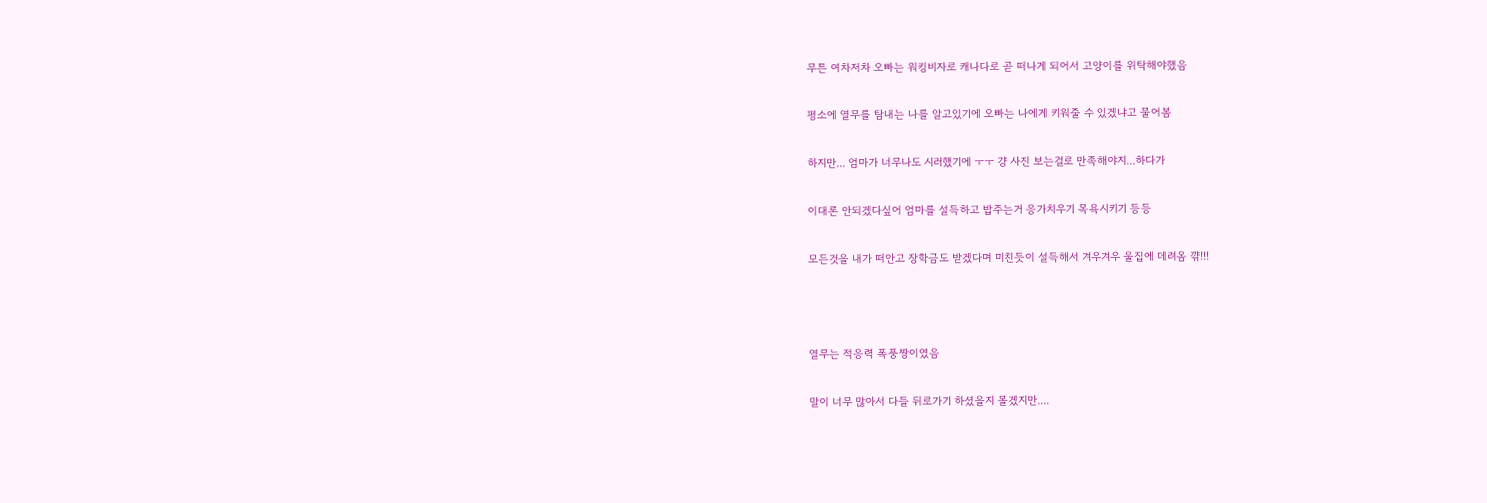무튼 여차저차 오빠는 워킹비자로 캐나다로 곧 떠나게 되어서 고양이를 위탁해야했음

평소에 열무를 탐내는 나를 알고있기에 오빠는 나에게 키워줄 수 있겠냐고 물어봄

하지만... 엄마가 너무나도 시러했기에 ㅜㅜ 걍 사진 보는걸로 만족해야지...하다가

이대론 안되겠다싶어 엄마를 설득하고 밥주는거 응가치우기 목욕시키기 등등

모든것을 내가 떠안고 장학금도 받겠다며 미친듯이 설득해서 겨우겨우 울집에 데려옴 꺆!!!



열무는 적응력 폭풍짱이였음

말이 너무 많아서 다들 뒤로가기 하셨을지 몰겠지만....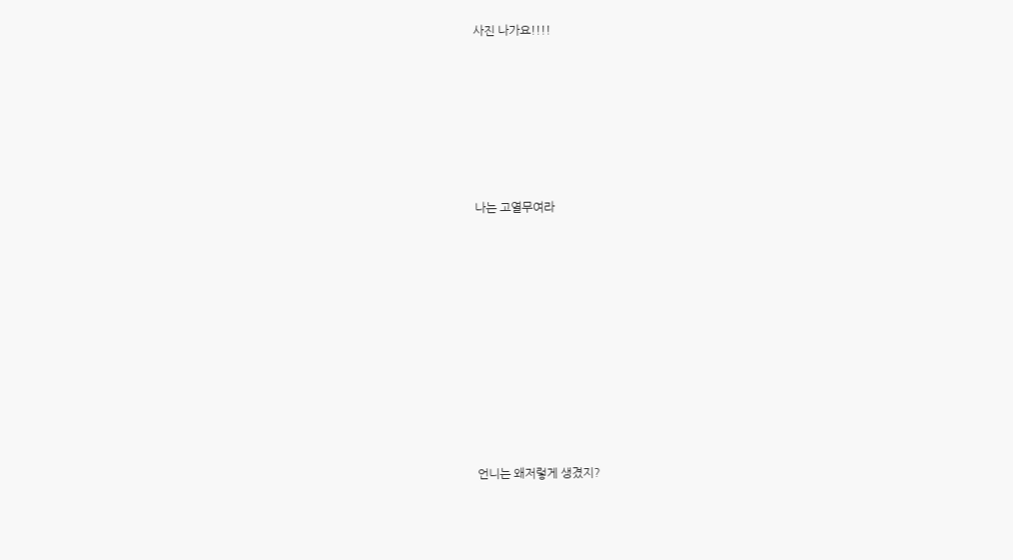사진 나가요!!!!







나는 고열무여라











언니는 왜저렇게 생겼지?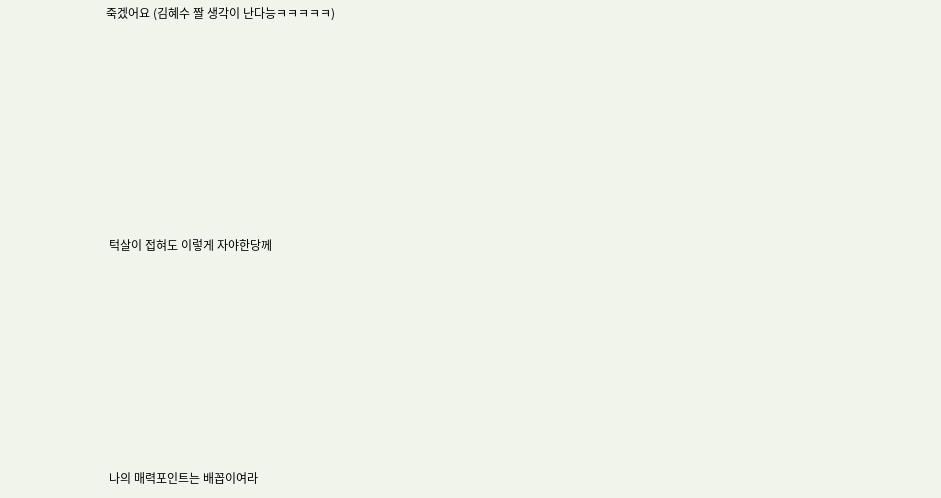죽겠어요 (김혜수 짤 생각이 난다능ㅋㅋㅋㅋㅋ)











 턱살이 접혀도 이렇게 자야한당께











 나의 매력포인트는 배꼽이여라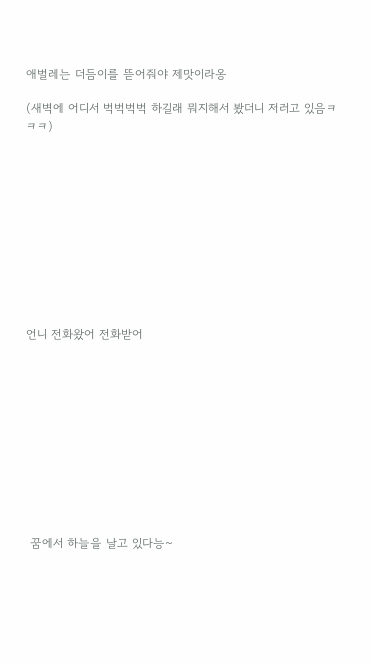애벌레는 더듬이를 뜯어줘야 제맛이라옹

(새벽에 어디서 벅벅벅벅 하길래 뭐지해서 봤더니 저러고 있음ㅋㅋㅋ)











언니 전화왔어 전화받어











 꿈에서 하늘을 날고 있다능~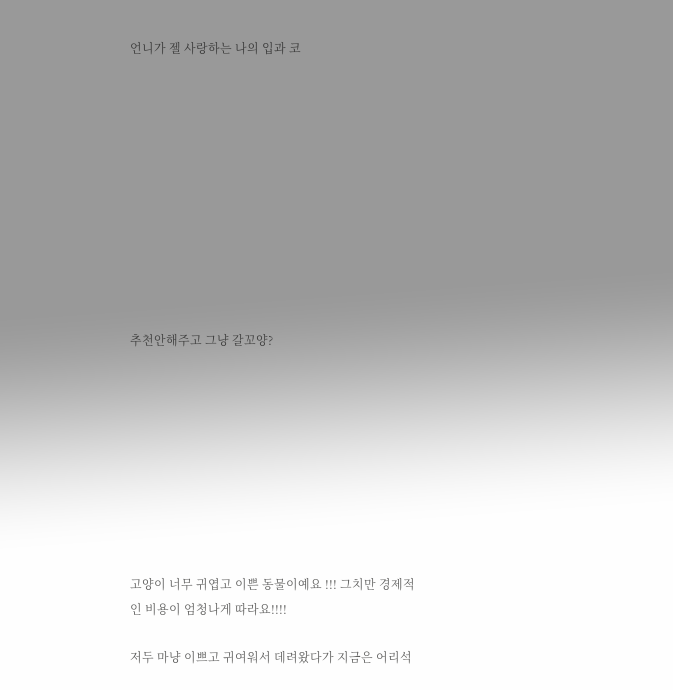언니가 젤 사랑하는 나의 입과 코











추천안해주고 그냥 갈꼬양?









고양이 너무 귀엽고 이쁜 동물이예요 !!! 그치만 경제적인 비용이 엄청나게 따라요!!!!

저두 마냥 이쁘고 귀여워서 데려왔다가 지금은 어리석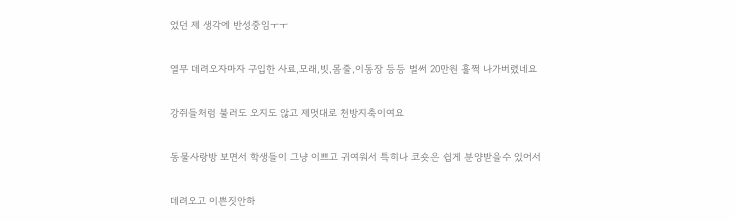었던 제 생각에 반성중임ㅜㅜ

열무 데려오자마자 구입한 사료,모래,빗,몸줄,이동장 등등 벌써 20만원 훌쩍 나가버렸네요

강쥐들처럼 불러도 오지도 않고 제멋대로 천방지축이여요

동물사랑방 보면서 학생들이 그냥 이쁘고 귀여워서 특히나 코숏은 쉽게 분양받을수 있어서

데려오고 이쁜짓안하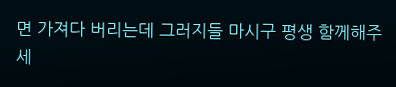면 가져다 버리는데 그러지들 마시구 평생 함께해주세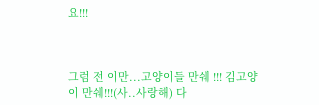요!!!



그럼 전 이만...고양이들 만쉐 !!! 김고양이 만쉐!!!(사..사랑해) 다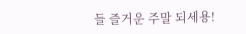들 즐거운 주말 되세용!